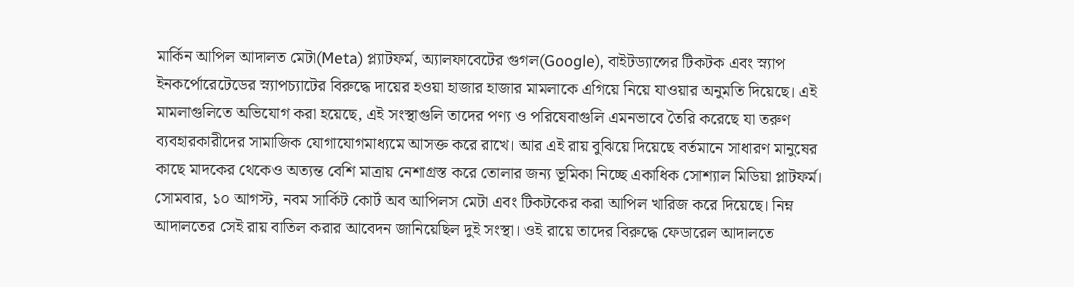মার্কিন আপিল আদালত মেটা(Meta) প্ল্যাটফর্ম, অ্যালফাবেটের গুগল(Google), বাইটড্যান্সের টিকটক এবং স্ন্যাপ ইনকর্পোরেটেডের স্ন্যাপচ্যাটের বিরুদ্ধে দায়ের হওয়া হাজার হাজার মামলাকে এগিয়ে নিয়ে যাওয়ার অনুমতি দিয়েছে। এই মামলাগুলিতে অভিযোগ করা হয়েছে, এই সংস্থাগুলি তাদের পণ্য ও পরিষেবাগুলি এমনভাবে তৈরি করেছে যা তরুণ ব্যবহারকারীদের সামাজিক যোগাযোগমাধ্যমে আসক্ত করে রাখে। আর এই রায় বুঝিয়ে দিয়েছে বর্তমানে সাধারণ মানুষের কাছে মাদকের থেকেও অত্যন্ত বেশি মাত্রায় নেশাগ্রস্ত করে তোলার জন্য ভূমিকা নিচ্ছে একাধিক সোশ্যাল মিডিয়া প্লাটফর্ম।
সোমবার, ১০ আগস্ট, নবম সার্কিট কোর্ট অব আপিলস মেটা এবং টিকটকের করা আপিল খারিজ করে দিয়েছে। নিম্ন আদালতের সেই রায় বাতিল করার আবেদন জানিয়েছিল দুই সংস্থা। ওই রায়ে তাদের বিরুদ্ধে ফেডারেল আদালতে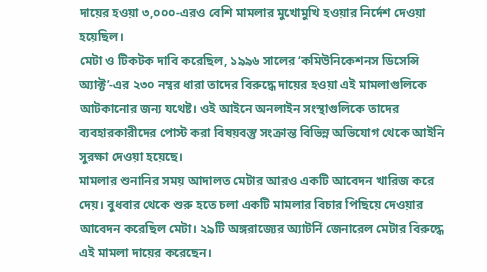দায়ের হওয়া ৩,০০০-এরও বেশি মামলার মুখোমুখি হওয়ার নির্দেশ দেওয়া হয়েছিল।
মেটা ও টিকটক দাবি করেছিল, ১৯৯৬ সালের ‘কমিউনিকেশনস ডিসেন্সি অ্যাক্ট’-এর ২৩০ নম্বর ধারা তাদের বিরুদ্ধে দায়ের হওয়া এই মামলাগুলিকে আটকানোর জন্য যথেষ্ট। ওই আইনে অনলাইন সংস্থাগুলিকে তাদের ব্যবহারকারীদের পোস্ট করা বিষয়বস্তু সংক্রান্ত বিভিন্ন অভিযোগ থেকে আইনি সুরক্ষা দেওয়া হয়েছে।
মামলার শুনানির সময় আদালত মেটার আরও একটি আবেদন খারিজ করে দেয়। বুধবার থেকে শুরু হতে চলা একটি মামলার বিচার পিছিয়ে দেওয়ার আবেদন করেছিল মেটা। ২৯টি অঙ্গরাজ্যের অ্যাটর্নি জেনারেল মেটার বিরুদ্ধে এই মামলা দায়ের করেছেন।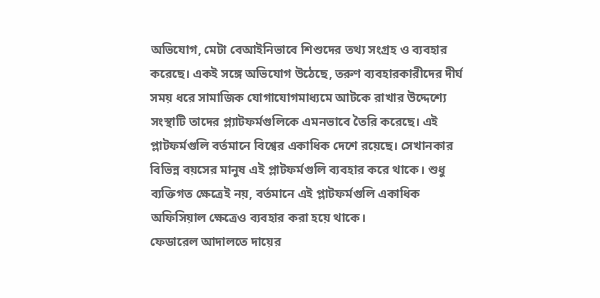অভিযোগ, মেটা বেআইনিভাবে শিশুদের তথ্য সংগ্রহ ও ব্যবহার করেছে। একই সঙ্গে অভিযোগ উঠেছে, তরুণ ব্যবহারকারীদের দীর্ঘ সময় ধরে সামাজিক যোগাযোগমাধ্যমে আটকে রাখার উদ্দেশ্যে সংস্থাটি তাদের প্ল্যাটফর্মগুলিকে এমনভাবে তৈরি করেছে। এই প্লাটফর্মগুলি বর্তমানে বিশ্বের একাধিক দেশে রয়েছে। সেখানকার বিভিন্ন বয়সের মানুষ এই প্লাটফর্মগুলি ব্যবহার করে থাকে। শুধু ব্যক্তিগত ক্ষেত্রেই নয়, বর্তমানে এই প্লাটফর্মগুলি একাধিক অফিসিয়াল ক্ষেত্রেও ব্যবহার করা হয়ে থাকে।
ফেডারেল আদালতে দায়ের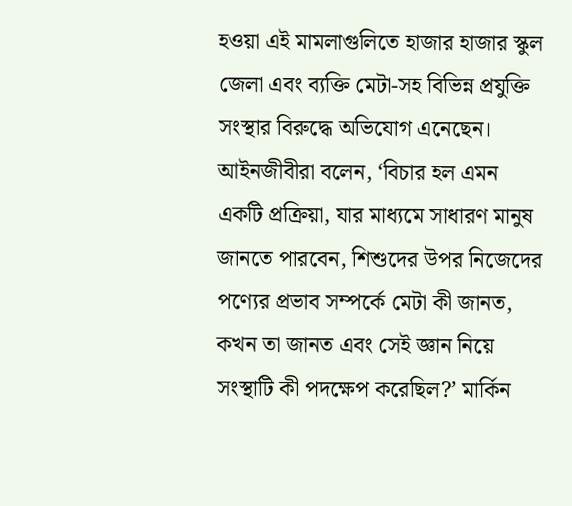হওয়া এই মামলাগুলিতে হাজার হাজার স্কুল জেলা এবং ব্যক্তি মেটা-সহ বিভিন্ন প্রযুক্তি সংস্থার বিরুদ্ধে অভিযোগ এনেছেন।
আইনজীবীরা বলেন, ‘বিচার হল এমন একটি প্রক্রিয়া, যার মাধ্যমে সাধারণ মানুষ জানতে পারবেন, শিশুদের উপর নিজেদের পণ্যের প্রভাব সম্পর্কে মেটা কী জানত, কখন তা জানত এবং সেই জ্ঞান নিয়ে সংস্থাটি কী পদক্ষেপ করেছিল?’ মার্কিন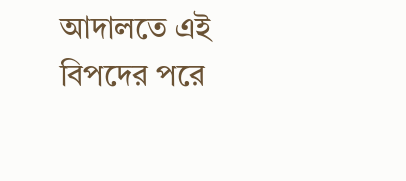আদালতে এই বিপদের পরে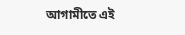আগামীতে এই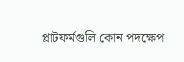প্লাটফর্মগুলি কোন পদক্ষেপ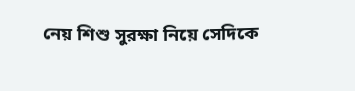নেয় শিশু সুরক্ষা নিয়ে সেদিকে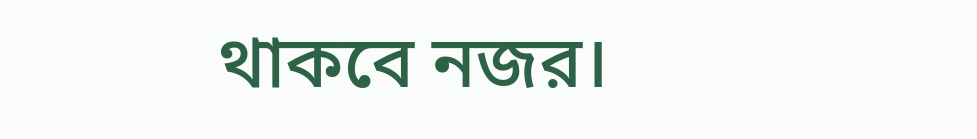থাকবে নজর।